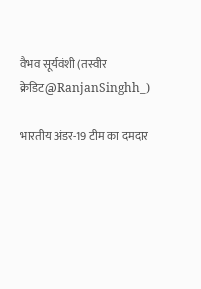वैभव सूर्यवंशी (तस्वीर क्रेडिट@RanjanSinghh_)

भारतीय अंडर-19 टीम का दमदार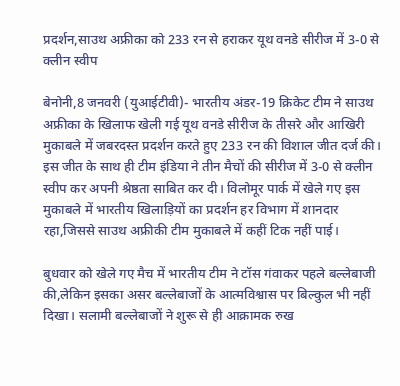प्रदर्शन,साउथ अफ्रीका को 233 रन से हराकर यूथ वनडे सीरीज में 3-0 से क्लीन स्वीप

बेनोनी,8 जनवरी (युआईटीवी)- भारतीय अंडर-19 क्रिकेट टीम ने साउथ अफ्रीका के खिलाफ खेली गई यूथ वनडे सीरीज के तीसरे और आखिरी मुकाबले में जबरदस्त प्रदर्शन करते हुए 233 रन की विशाल जीत दर्ज की। इस जीत के साथ ही टीम इंडिया ने तीन मैचों की सीरीज में 3-0 से क्लीन स्वीप कर अपनी श्रेष्ठता साबित कर दी। विलोमूर पार्क में खेले गए इस मुकाबले में भारतीय खिलाड़ियों का प्रदर्शन हर विभाग में शानदार रहा,जिससे साउथ अफ्रीकी टीम मुकाबले में कहीं टिक नहीं पाई।

बुधवार को खेले गए मैच में भारतीय टीम ने टॉस गंवाकर पहले बल्लेबाजी की,लेकिन इसका असर बल्लेबाजों के आत्मविश्वास पर बिल्कुल भी नहीं दिखा। सलामी बल्लेबाजों ने शुरू से ही आक्रामक रुख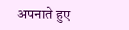अपनाते हुए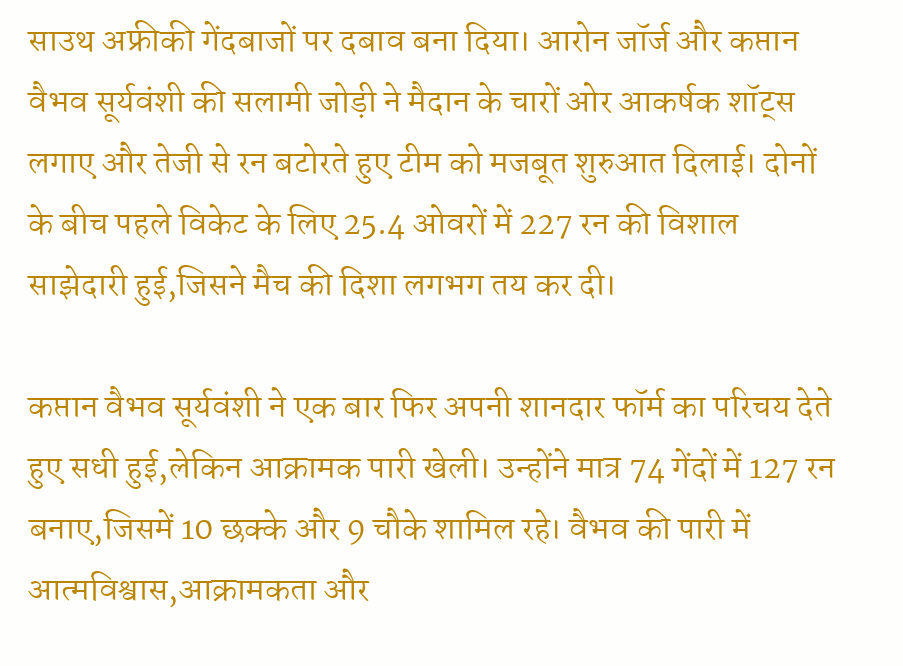साउथ अफ्रीकी गेंदबाजों पर दबाव बना दिया। आरोन जॉर्ज और कप्तान वैभव सूर्यवंशी की सलामी जोड़ी ने मैदान के चारों ओर आकर्षक शॉट्स लगाए और तेजी से रन बटोरते हुए टीम को मजबूत शुरुआत दिलाई। दोनों के बीच पहले विकेट के लिए 25.4 ओवरों में 227 रन की विशाल साझेदारी हुई,जिसने मैच की दिशा लगभग तय कर दी।

कप्तान वैभव सूर्यवंशी ने एक बार फिर अपनी शानदार फॉर्म का परिचय देते हुए सधी हुई,लेकिन आक्रामक पारी खेली। उन्होंने मात्र 74 गेंदों में 127 रन बनाए,जिसमें 10 छक्के और 9 चौके शामिल रहे। वैभव की पारी में आत्मविश्वास,आक्रामकता और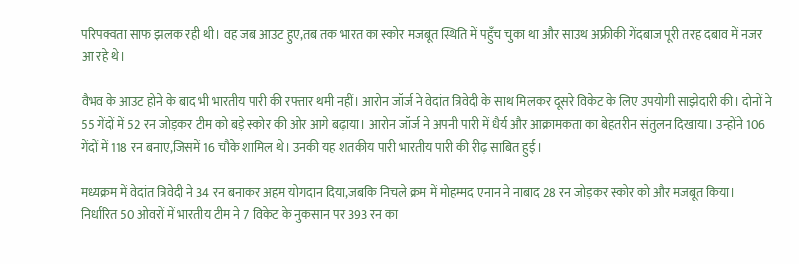परिपक्वता साफ झलक रही थी। वह जब आउट हुए,तब तक भारत का स्कोर मजबूत स्थिति में पहुँच चुका था और साउथ अफ्रीकी गेंदबाज पूरी तरह दबाव में नजर आ रहे थे।

वैभव के आउट होने के बाद भी भारतीय पारी की रफ्तार थमी नहीं। आरोन जॉर्ज ने वेदांत त्रिवेदी के साथ मिलकर दूसरे विकेट के लिए उपयोगी साझेदारी की। दोनों ने 55 गेंदों में 52 रन जोड़कर टीम को बड़े स्कोर की ओर आगे बढ़ाया। आरोन जॉर्ज ने अपनी पारी में धैर्य और आक्रामकता का बेहतरीन संतुलन दिखाया। उन्होंने 106 गेंदों में 118 रन बनाए,जिसमें 16 चौके शामिल थे। उनकी यह शतकीय पारी भारतीय पारी की रीढ़ साबित हुई।

मध्यक्रम में वेदांत त्रिवेदी ने 34 रन बनाकर अहम योगदान दिया,जबकि निचले क्रम में मोहम्मद एनान ने नाबाद 28 रन जोड़कर स्कोर को और मजबूत किया। निर्धारित 50 ओवरों में भारतीय टीम ने 7 विकेट के नुकसान पर 393 रन का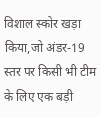विशाल स्कोर खड़ा किया,जो अंडर-19 स्तर पर किसी भी टीम के लिए एक बड़ी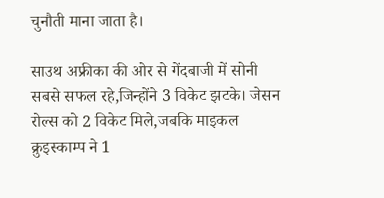चुनौती माना जाता है।

साउथ अफ्रीका की ओर से गेंदबाजी में सोनी सबसे सफल रहे,जिन्होंने 3 विकेट झटके। जेसन रोल्स को 2 विकेट मिले,जबकि माइकल क्रुइस्काम्प ने 1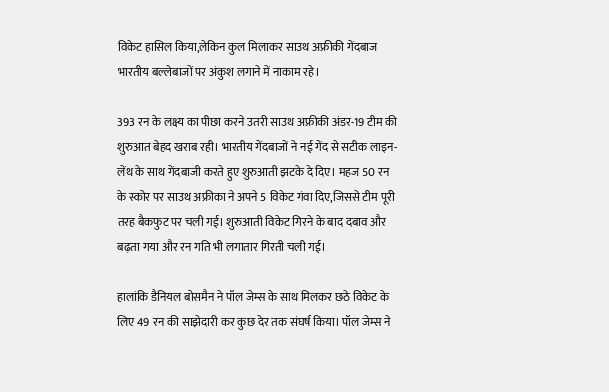विकेट हासिल किया,लेकिन कुल मिलाकर साउथ अफ्रीकी गेंदबाज भारतीय बल्लेबाजों पर अंकुश लगाने में नाकाम रहे।

393 रन के लक्ष्य का पीछा करने उतरी साउथ अफ्रीकी अंडर-19 टीम की शुरुआत बेहद खराब रही। भारतीय गेंदबाजों ने नई गेंद से सटीक लाइन-लेंथ के साथ गेंदबाजी करते हुए शुरुआती झटके दे दिए। महज 50 रन के स्कोर पर साउथ अफ्रीका ने अपने 5 विकेट गंवा दिए,जिससे टीम पूरी तरह बैकफुट पर चली गई। शुरुआती विकेट गिरने के बाद दबाव और बढ़ता गया और रन गति भी लगातार गिरती चली गई।

हालांकि डैनियल बोसमैन ने पॉल जेम्स के साथ मिलकर छठे विकेट के लिए 49 रन की साझेदारी कर कुछ देर तक संघर्ष किया। पॉल जेम्स ने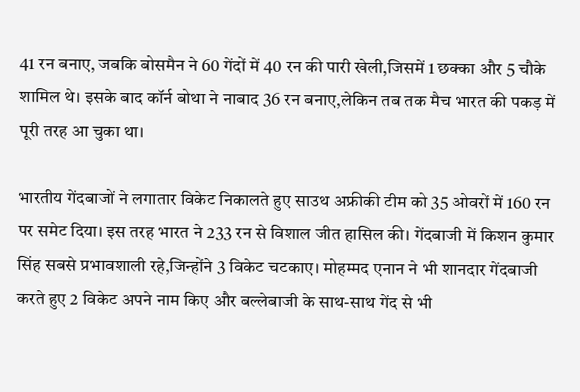41 रन बनाए, जबकि बोसमैन ने 60 गेंदों में 40 रन की पारी खेली,जिसमें 1 छक्का और 5 चौके शामिल थे। इसके बाद कॉर्न बोथा ने नाबाद 36 रन बनाए,लेकिन तब तक मैच भारत की पकड़ में पूरी तरह आ चुका था।

भारतीय गेंदबाजों ने लगातार विकेट निकालते हुए साउथ अफ्रीकी टीम को 35 ओवरों में 160 रन पर समेट दिया। इस तरह भारत ने 233 रन से विशाल जीत हासिल की। गेंदबाजी में किशन कुमार सिंह सबसे प्रभावशाली रहे,जिन्होंने 3 विकेट चटकाए। मोहम्मद एनान ने भी शानदार गेंदबाजी करते हुए 2 विकेट अपने नाम किए और बल्लेबाजी के साथ-साथ गेंद से भी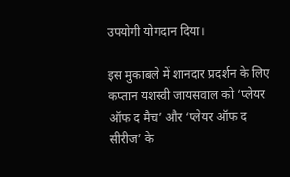उपयोगी योगदान दिया।

इस मुकाबले में शानदार प्रदर्शन के लिए कप्तान यशस्वी जायसवाल को ‘प्लेयर ऑफ द मैच’ और ‘प्लेयर ऑफ द सीरीज’ के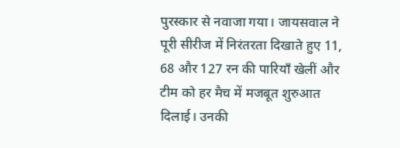पुरस्कार से नवाजा गया। जायसवाल ने पूरी सीरीज में निरंतरता दिखाते हुए 11, 68 और 127 रन की पारियाँ खेलीं और टीम को हर मैच में मजबूत शुरुआत दिलाई। उनकी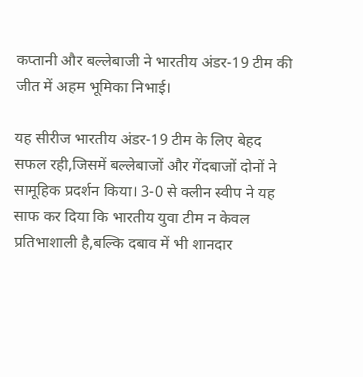कप्तानी और बल्लेबाजी ने भारतीय अंडर-19 टीम की जीत में अहम भूमिका निभाई।

यह सीरीज भारतीय अंडर-19 टीम के लिए बेहद सफल रही,जिसमें बल्लेबाजों और गेंदबाजों दोनों ने सामूहिक प्रदर्शन किया। 3-0 से क्लीन स्वीप ने यह साफ कर दिया कि भारतीय युवा टीम न केवल प्रतिभाशाली है,बल्कि दबाव में भी शानदार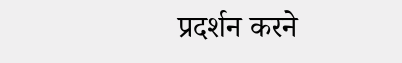प्रदर्शन करने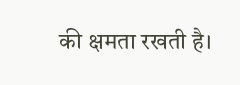की क्षमता रखती है।